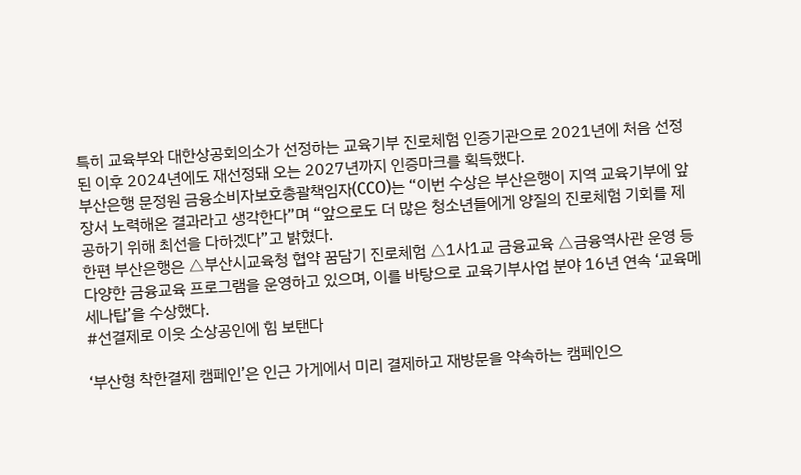특히 교육부와 대한상공회의소가 선정하는 교육기부 진로체험 인증기관으로 2021년에 처음 선정된 이후 2024년에도 재선정돼 오는 2027년까지 인증마크를 획득했다.
부산은행 문정원 금융소비자보호총괄책임자(CCO)는 “이번 수상은 부산은행이 지역 교육기부에 앞장서 노력해온 결과라고 생각한다”며 “앞으로도 더 많은 청소년들에게 양질의 진로체험 기회를 제공하기 위해 최선을 다하겠다”고 밝혔다.
한편 부산은행은 △부산시교육청 협약 꿈담기 진로체험 △1사1교 금융교육 △금융역사관 운영 등 다양한 금융교육 프로그램을 운영하고 있으며, 이를 바탕으로 교육기부사업 분야 16년 연속 ‘교육메세나탑’을 수상했다.
#선결제로 이웃 소상공인에 힘 보탠다

‘부산형 착한결제 캠페인’은 인근 가게에서 미리 결제하고 재방문을 약속하는 캠페인으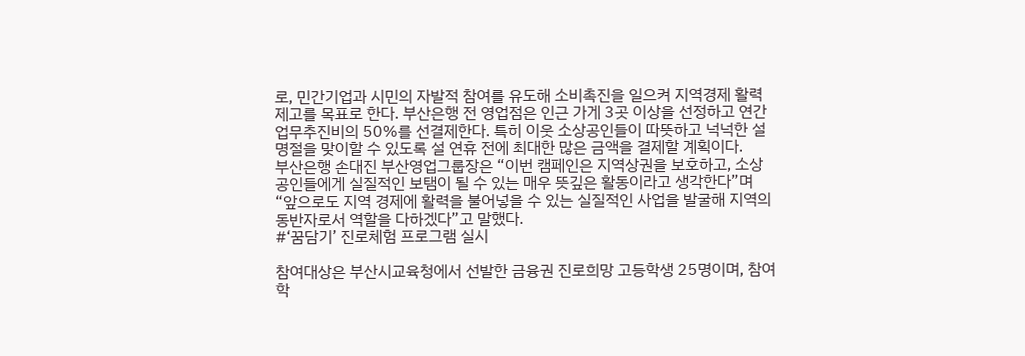로, 민간기업과 시민의 자발적 참여를 유도해 소비촉진을 일으켜 지역경제 활력 제고를 목표로 한다. 부산은행 전 영업점은 인근 가게 3곳 이상을 선정하고 연간 업무추진비의 50%를 선결제한다. 특히 이웃 소상공인들이 따뜻하고 넉넉한 설 명절을 맞이할 수 있도록 설 연휴 전에 최대한 많은 금액을 결제할 계획이다.
부산은행 손대진 부산영업그룹장은 “이번 캠페인은 지역상권을 보호하고, 소상공인들에게 실질적인 보탬이 될 수 있는 매우 뜻깊은 활동이라고 생각한다”며 “앞으로도 지역 경제에 활력을 불어넣을 수 있는 실질적인 사업을 발굴해 지역의 동반자로서 역할을 다하겠다”고 말했다.
#‘꿈담기’ 진로체험 프로그램 실시

참여대상은 부산시교육청에서 선발한 금융권 진로희망 고등학생 25명이며, 참여학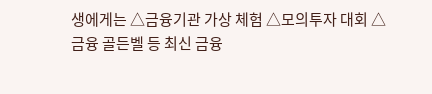생에게는 △금융기관 가상 체험 △모의투자 대회 △금융 골든벨 등 최신 금융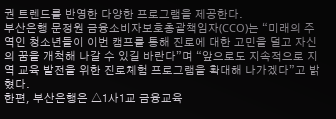권 트렌드를 반영한 다양한 프로그램을 제공한다.
부산은행 문정원 금융소비자보호총괄책임자(CCO)는 “미래의 주역인 청소년들이 이번 캠프를 통해 진로에 대한 고민을 덜고 자신의 꿈을 개척해 나갈 수 있길 바란다”며 “앞으로도 지속적으로 지역 교육 발전을 위한 진로체험 프로그램을 확대해 나가겠다”고 밝혔다.
한편, 부산은행은 △1사1교 금융교육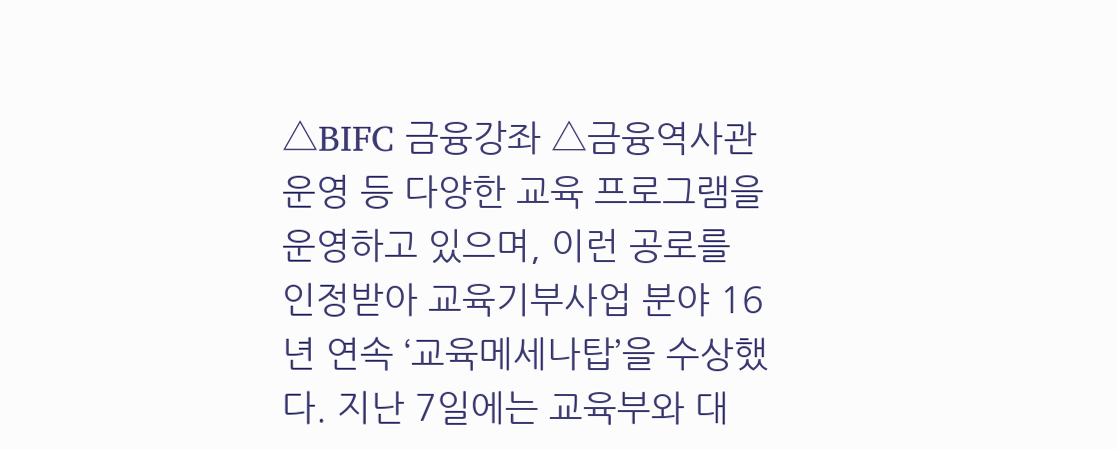△BIFC 금융강좌 △금융역사관 운영 등 다양한 교육 프로그램을 운영하고 있으며, 이런 공로를 인정받아 교육기부사업 분야 16년 연속 ‘교육메세나탑’을 수상했다. 지난 7일에는 교육부와 대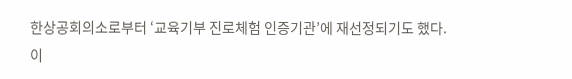한상공회의소로부터 ‘교육기부 진로체험 인증기관’에 재선정되기도 했다.
이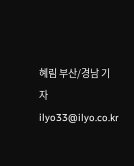혜림 부산/경남 기자 ilyo33@ilyo.co.kr